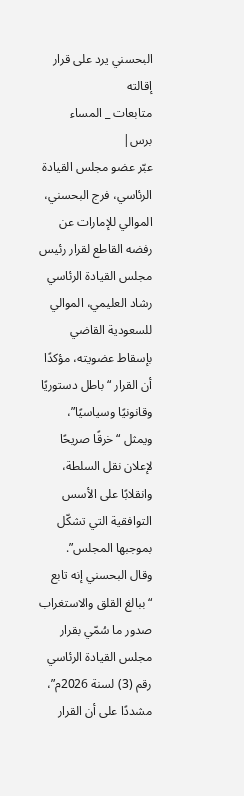البحسني يرد على قرار إقالته
متابعات _ المساء برس|
عبّر عضو مجلس القيادة الرئاسي، فرج البحسني، الموالي للإمارات عن رفضه القاطع لقرار رئيس مجلس القيادة الرئاسي رشاد العليمي، الموالي للسعودية القاضي بإسقاط عضويته، مؤكدًا أن القرار “باطل دستوريًا وقانونيًا وسياسيًا”، ويمثل “خرقًا صريحًا لإعلان نقل السلطة، وانقلابًا على الأسس التوافقية التي تشكّل بموجبها المجلس”.
وقال البحسني إنه تابع “ببالغ القلق والاستغراب صدور ما سُمّي بقرار مجلس القيادة الرئاسي رقم (3) لسنة 2026م”، مشددًا على أن القرار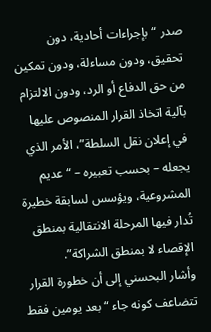صدر “بإجراءات أحادية، دون تحقيق، ودون مساءلة، ودون تمكين من حق الدفاع أو الرد، ودون الالتزام بآلية اتخاذ القرار المنصوص عليها في إعلان نقل السلطة”، الأمر الذي يجعله – بحسب تعبيره – “عديم المشروعية، ويؤسس لسابقة خطيرة تُدار فيها المرحلة الانتقالية بمنطق الإقصاء لا بمنطق الشراكة”.
وأشار البحسني إلى أن خطورة القرار تتضاعف كونه جاء “بعد يومين فقط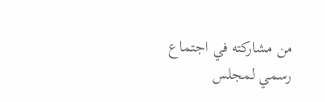من مشاركته في اجتماع رسمي لمجلس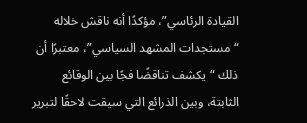القيادة الرئاسي”، مؤكدًا أنه ناقش خلاله “مستجدات المشهد السياسي”، معتبرًا أن ذلك “يكشف تناقضًا فجًا بين الوقائع الثابتة، وبين الذرائع التي سيقت لاحقًا لتبرير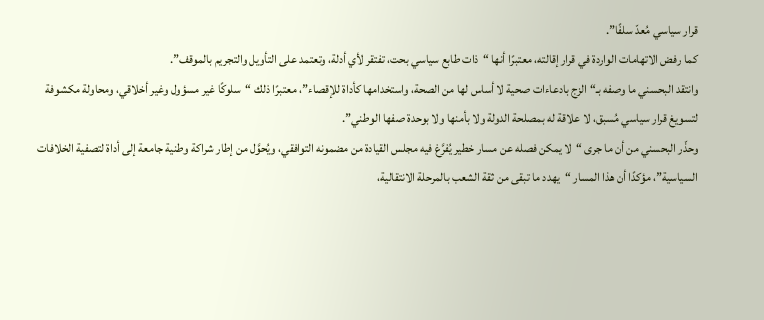قرار سياسي مُعدّ سلفًا”.
كما رفض الاتهامات الواردة في قرار إقالته، معتبرًا أنها “ذات طابع سياسي بحت، تفتقر لأي أدلة، وتعتمد على التأويل والتجريم بالموقف”.
وانتقد البحسني ما وصفه بـ“الزج بادعاءات صحية لا أساس لها من الصحة، واستخدامها كأداة للإقصاء”، معتبرًا ذلك “سلوكًا غير مسؤول وغير أخلاقي، ومحاولة مكشوفة لتسويغ قرار سياسي مُسبق، لا علاقة له بمصلحة الدولة ولا بأمنها ولا بوحدة صفها الوطني”.
وحذّر البحسني من أن ما جرى “لا يمكن فصله عن مسار خطير يُفرَّغ فيه مجلس القيادة من مضمونه التوافقي، ويُحوَّل من إطار شراكة وطنية جامعة إلى أداة لتصفية الخلافات السياسية”، مؤكدًا أن هذا المسار “يهدد ما تبقى من ثقة الشعب بالمرحلة الانتقالية،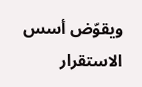ويقوّض أسس الاستقرار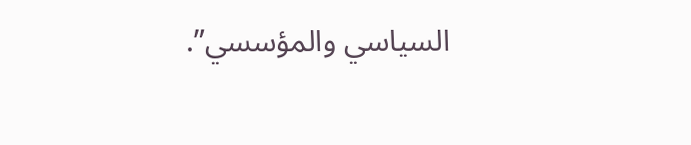السياسي والمؤسسي”.